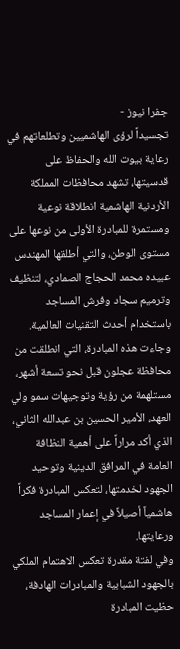جفرا نيوز -
تجسيداً لرؤى الهاشميين وتطلعاتهم في رعاية بيوت الله والحفاظ على قدسيتها، تشهد محافظات المملكة الأردنية الهاشمية انطلاقة نوعية ومستمرة للمبادرة الأولى من نوعها على مستوى الوطن، والتي أطلقها المهندس عبيده محمد الحجاج الصمادي، لتنظيف وترميم سجاد وفرش المساجد باستخدام أحدث التقنيات العالمية.
وجاءت هذه المبادرة، التي انطلقت من محافظة عجلون قبل نحو تسعة أشهر، مستلهمة من رؤية وتوجيهات سمو ولي العهد، الأمير الحسين بن عبدالله الثاني، الذي أكد مراراً على أهمية النظافة العامة في المرافق الدينية وتوحيد الجهود لخدمتها، لتعكس المبادرة فكراً هاشمياً أصيلاً في إعمار المساجد ورعايتها.
وفي لفتة مقدرة تعكس الاهتمام الملكي بالجهود الشبابية والمبادرات الهادفة، حظيت المبادرة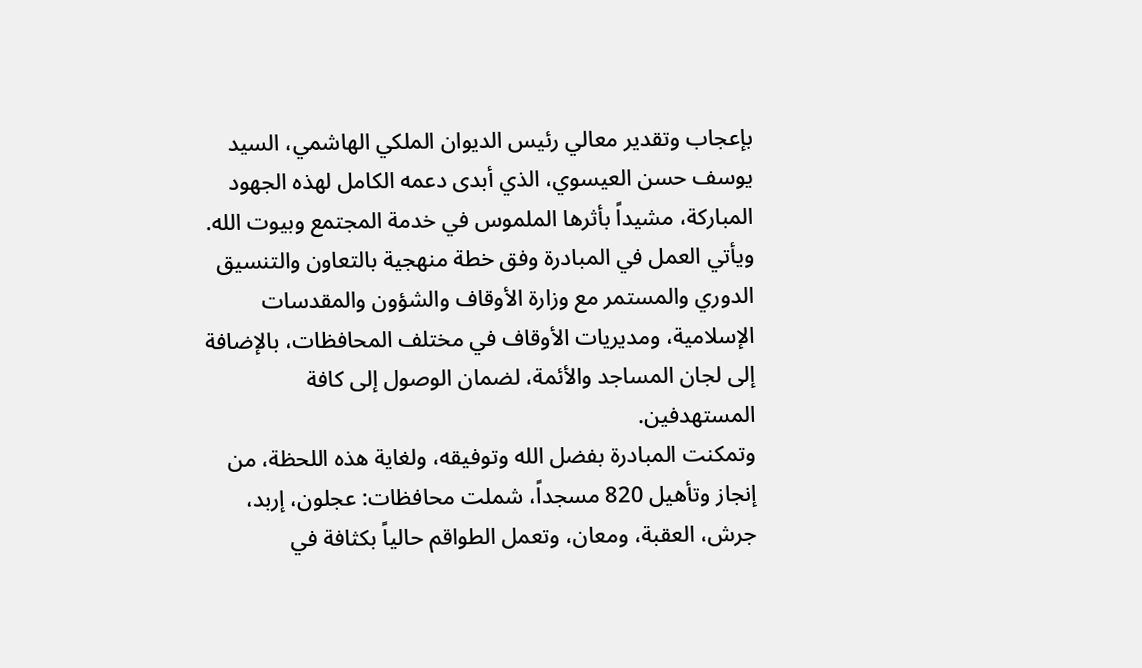بإعجاب وتقدير معالي رئيس الديوان الملكي الهاشمي، السيد يوسف حسن العيسوي، الذي أبدى دعمه الكامل لهذه الجهود المباركة، مشيداً بأثرها الملموس في خدمة المجتمع وبيوت الله.
ويأتي العمل في المبادرة وفق خطة منهجية بالتعاون والتنسيق الدوري والمستمر مع وزارة الأوقاف والشؤون والمقدسات الإسلامية، ومديريات الأوقاف في مختلف المحافظات، بالإضافة إلى لجان المساجد والأئمة، لضمان الوصول إلى كافة المستهدفين.
وتمكنت المبادرة بفضل الله وتوفيقه، ولغاية هذه اللحظة، من إنجاز وتأهيل 820 مسجداً، شملت محافظات: عجلون، إربد، جرش، العقبة، ومعان، وتعمل الطواقم حالياً بكثافة في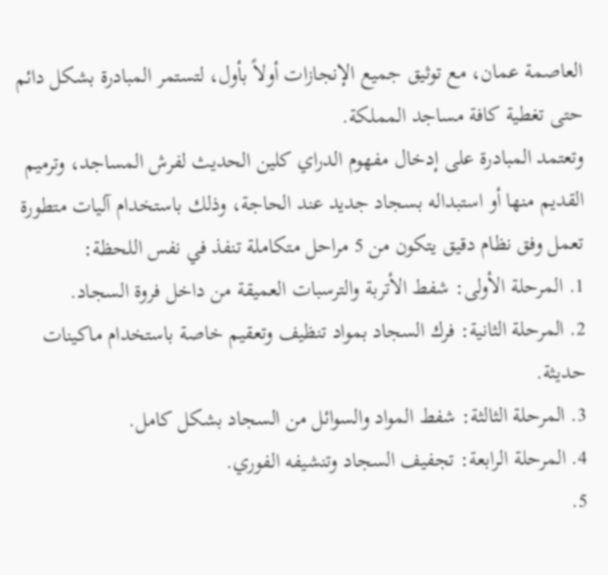العاصمة عمان، مع توثيق جميع الإنجازات أولاً بأول، لتستمر المبادرة بشكل دائم حتى تغطية كافة مساجد المملكة.
وتعتمد المبادرة على إدخال مفهوم الدراي كلين الحديث لفرش المساجد، وترميم القديم منها أو استبداله بسجاد جديد عند الحاجة، وذلك باستخدام آليات متطورة تعمل وفق نظام دقيق يتكون من 5 مراحل متكاملة تنفذ في نفس اللحظة:
1. المرحلة الأولى: شفط الأتربة والترسبات العميقة من داخل فروة السجاد.
2. المرحلة الثانية: فرك السجاد بمواد تنظيف وتعقيم خاصة باستخدام ماكينات حديثة.
3. المرحلة الثالثة: شفط المواد والسوائل من السجاد بشكل كامل.
4. المرحلة الرابعة: تجفيف السجاد وتنشيفه الفوري.
5.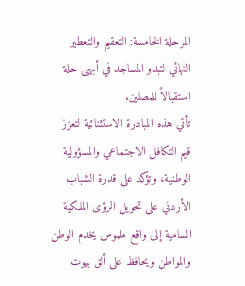المرحلة الخامسة: التعقيم والتعطير النهائي لتبدو المساجد في أبهى حلة استقبالاً للمصلين.
تأتي هذه المبادرة الاستثنائية لتعزز قيم التكافل الاجتماعي والمسؤولية الوطنية، وتؤكد على قدرة الشباب الأردني على تحويل الرؤى الملكية السامية إلى واقع ملموس يخدم الوطن والمواطن ويحافظ على ألق بيوت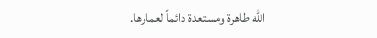الله طاهرة ومستعدة دائماً لعمارها.